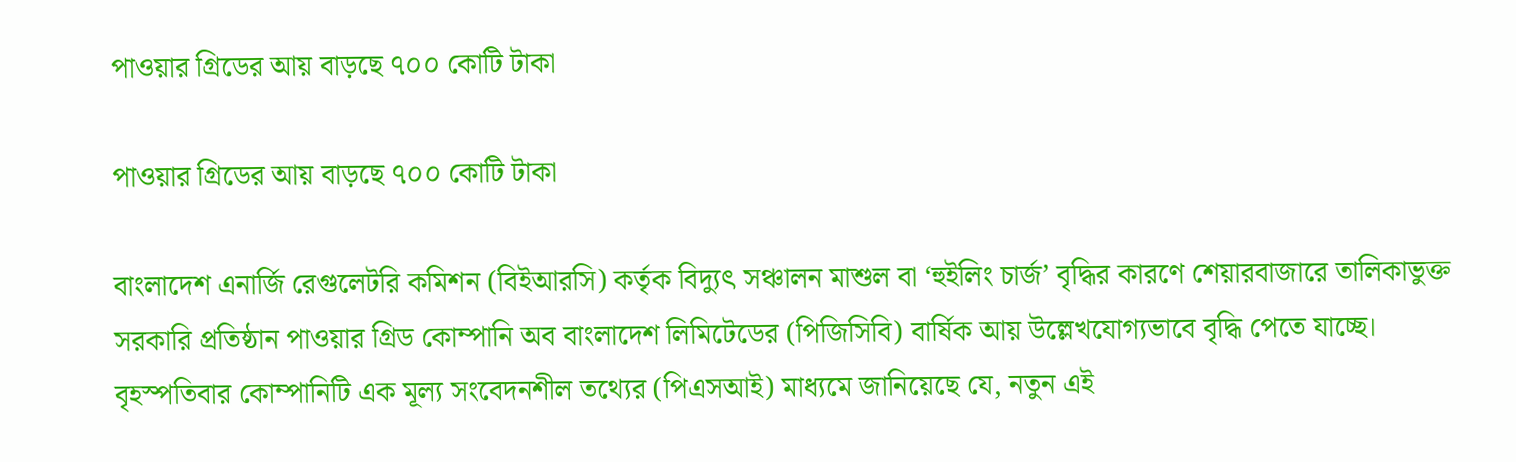পাওয়ার গ্রিডের আয় বাড়ছে ৭০০ কোটি টাকা

পাওয়ার গ্রিডের আয় বাড়ছে ৭০০ কোটি টাকা

বাংলাদেশ এনার্জি রেগুলেটরি কমিশন (বিইআরসি) কর্তৃক বিদ্যুৎ সঞ্চালন মাশুল বা ‘হুইলিং চার্জ’ বৃদ্ধির কারণে শেয়ারবাজারে তালিকাভুক্ত সরকারি প্রতিষ্ঠান পাওয়ার গ্রিড কোম্পানি অব বাংলাদেশ লিমিটেডের (পিজিসিবি) বার্ষিক আয় উল্লেখযোগ্যভাবে বৃদ্ধি পেতে যাচ্ছে। বৃহস্পতিবার কোম্পানিটি এক মূল্য সংবেদনশীল তথ্যের (পিএসআই) মাধ্যমে জানিয়েছে যে, নতুন এই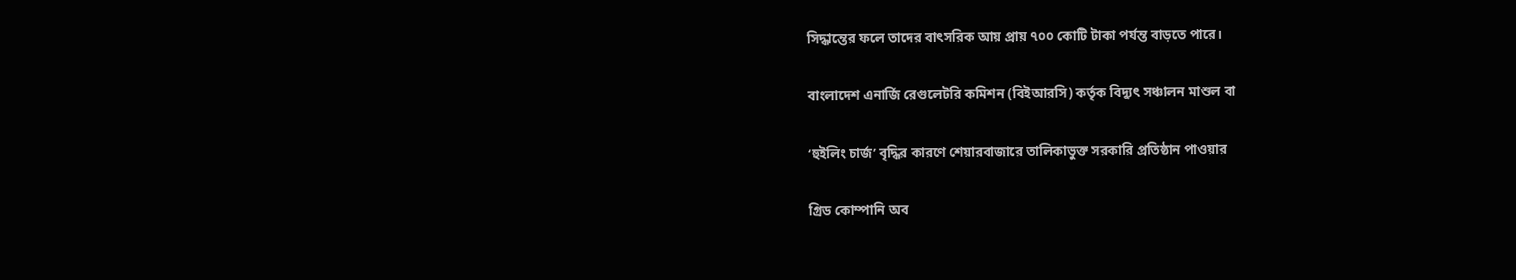সিদ্ধান্তের ফলে তাদের বাৎসরিক আয় প্রায় ৭০০ কোটি টাকা পর্যন্ত বাড়তে পারে।

বাংলাদেশ এনার্জি রেগুলেটরি কমিশন (বিইআরসি) কর্তৃক বিদ্যুৎ সঞ্চালন মাশুল বা

‘হুইলিং চার্জ’ বৃদ্ধির কারণে শেয়ারবাজারে তালিকাভুক্ত সরকারি প্রতিষ্ঠান পাওয়ার

গ্রিড কোম্পানি অব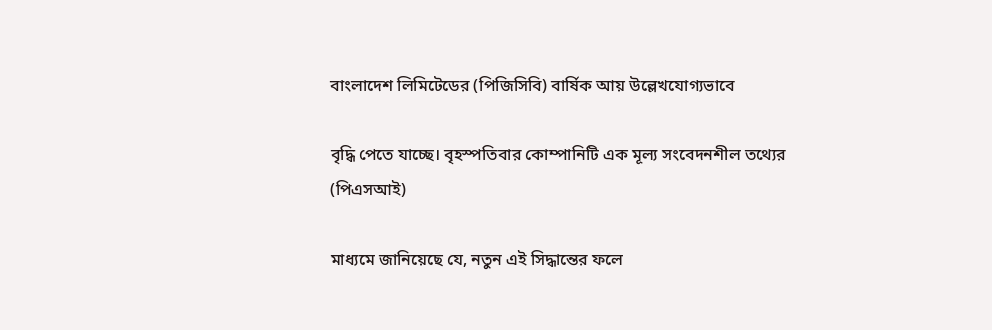বাংলাদেশ লিমিটেডের (পিজিসিবি) বার্ষিক আয় উল্লেখযোগ্যভাবে

বৃদ্ধি পেতে যাচ্ছে। বৃহস্পতিবার কোম্পানিটি এক মূল্য সংবেদনশীল তথ্যের (পিএসআই)

মাধ্যমে জানিয়েছে যে, নতুন এই সিদ্ধান্তের ফলে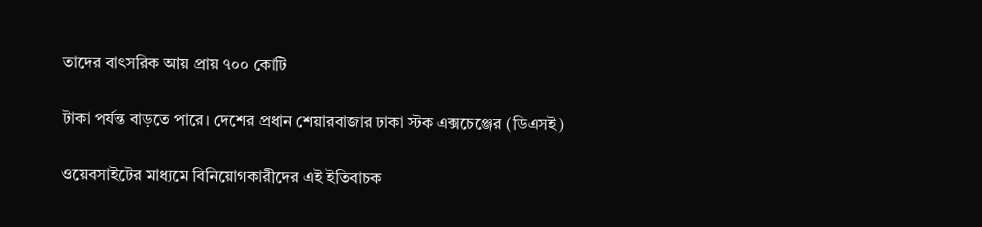তাদের বাৎসরিক আয় প্রায় ৭০০ কোটি

টাকা পর্যন্ত বাড়তে পারে। দেশের প্রধান শেয়ারবাজার ঢাকা স্টক এক্সচেঞ্জের (ডিএসই)

ওয়েবসাইটের মাধ্যমে বিনিয়োগকারীদের এই ইতিবাচক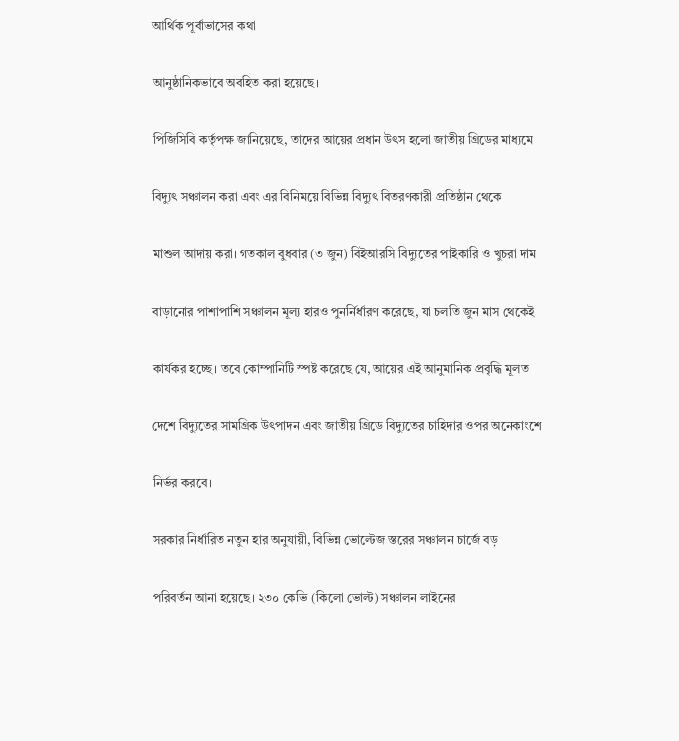আর্থিক পূর্বাভাসের কথা

আনুষ্ঠানিকভাবে অবহিত করা হয়েছে।

পিজিসিবি কর্তৃপক্ষ জানিয়েছে, তাদের আয়ের প্রধান উৎস হলো জাতীয় গ্রিডের মাধ্যমে

বিদ্যুৎ সঞ্চালন করা এবং এর বিনিময়ে বিভিন্ন বিদ্যুৎ বিতরণকারী প্রতিষ্ঠান থেকে

মাশুল আদায় করা। গতকাল বুধবার (৩ জুন) বিইআরসি বিদ্যুতের পাইকারি ও খুচরা দাম

বাড়ানোর পাশাপাশি সঞ্চালন মূল্য হারও পুনর্নির্ধারণ করেছে, যা চলতি জুন মাস থেকেই

কার্যকর হচ্ছে। তবে কোম্পানিটি স্পষ্ট করেছে যে, আয়ের এই আনুমানিক প্রবৃদ্ধি মূলত

দেশে বিদ্যুতের সামগ্রিক উৎপাদন এবং জাতীয় গ্রিডে বিদ্যুতের চাহিদার ওপর অনেকাংশে

নির্ভর করবে।

সরকার নির্ধারিত নতুন হার অনুযায়ী, বিভিন্ন ভোল্টেজ স্তরের সঞ্চালন চার্জে বড়

পরিবর্তন আনা হয়েছে। ২৩০ কেভি (কিলো ভোল্ট) সঞ্চালন লাইনের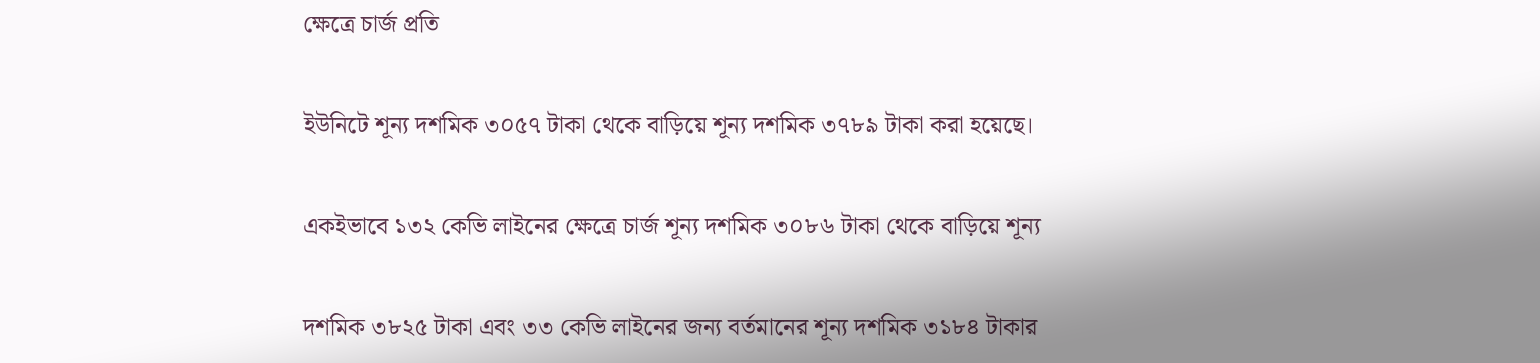ক্ষেত্রে চার্জ প্রতি

ইউনিটে শূন্য দশমিক ৩০৫৭ টাকা থেকে বাড়িয়ে শূন্য দশমিক ৩৭৮৯ টাকা করা হয়েছে।

একইভাবে ১৩২ কেভি লাইনের ক্ষেত্রে চার্জ শূন্য দশমিক ৩০৮৬ টাকা থেকে বাড়িয়ে শূন্য

দশমিক ৩৮২৫ টাকা এবং ৩৩ কেভি লাইনের জন্য বর্তমানের শূন্য দশমিক ৩১৮৪ টাকার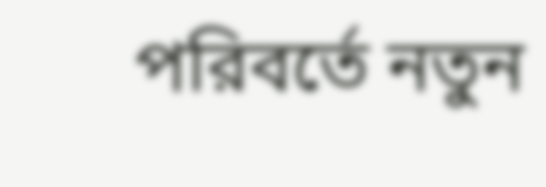পরিবর্তে নতুন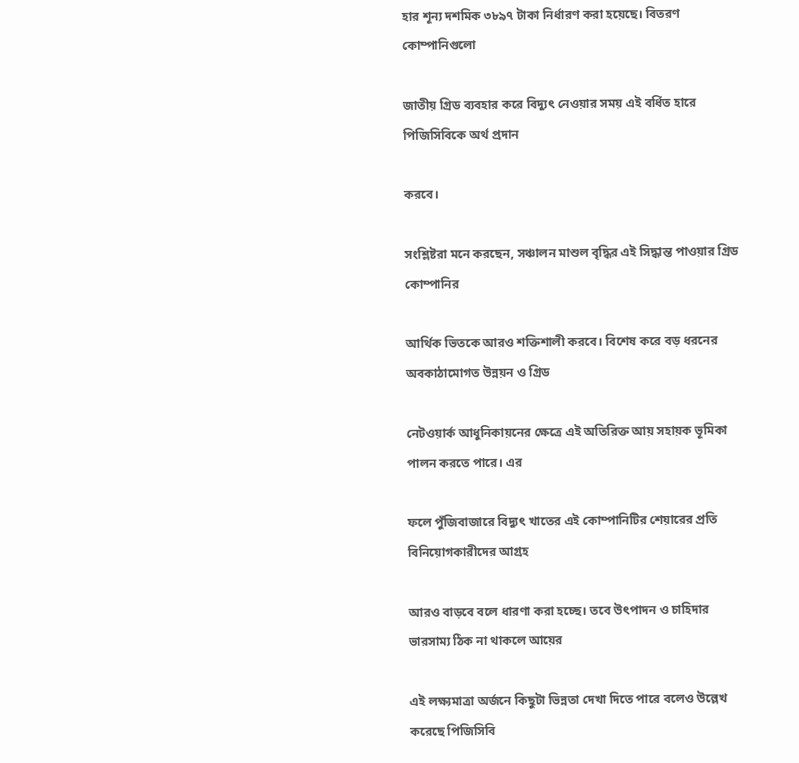হার শূন্য দশমিক ৩৮৯৭ টাকা নির্ধারণ করা হয়েছে। বিতরণ কোম্পানিগুলো

জাতীয় গ্রিড ব্যবহার করে বিদ্যুৎ নেওয়ার সময় এই বর্ধিত হারে পিজিসিবিকে অর্থ প্রদান

করবে।

সংশ্লিষ্টরা মনে করছেন, সঞ্চালন মাশুল বৃদ্ধির এই সিদ্ধান্ত পাওয়ার গ্রিড কোম্পানির

আর্থিক ভিতকে আরও শক্তিশালী করবে। বিশেষ করে বড় ধরনের অবকাঠামোগত উন্নয়ন ও গ্রিড

নেটওয়ার্ক আধুনিকায়নের ক্ষেত্রে এই অতিরিক্ত আয় সহায়ক ভূমিকা পালন করতে পারে। এর

ফলে পুঁজিবাজারে বিদ্যুৎ খাতের এই কোম্পানিটির শেয়ারের প্রতি বিনিয়োগকারীদের আগ্রহ

আরও বাড়বে বলে ধারণা করা হচ্ছে। তবে উৎপাদন ও চাহিদার ভারসাম্য ঠিক না থাকলে আয়ের

এই লক্ষ্যমাত্রা অর্জনে কিছুটা ভিন্নতা দেখা দিতে পারে বলেও উল্লেখ করেছে পিজিসিবি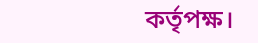কর্তৃপক্ষ।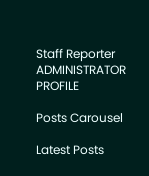Staff Reporter
ADMINISTRATOR
PROFILE

Posts Carousel

Latest Posts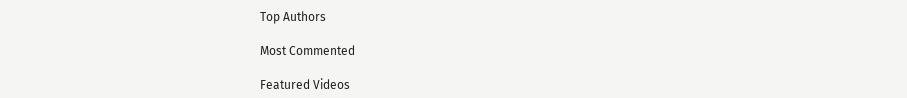Top Authors

Most Commented

Featured Videos